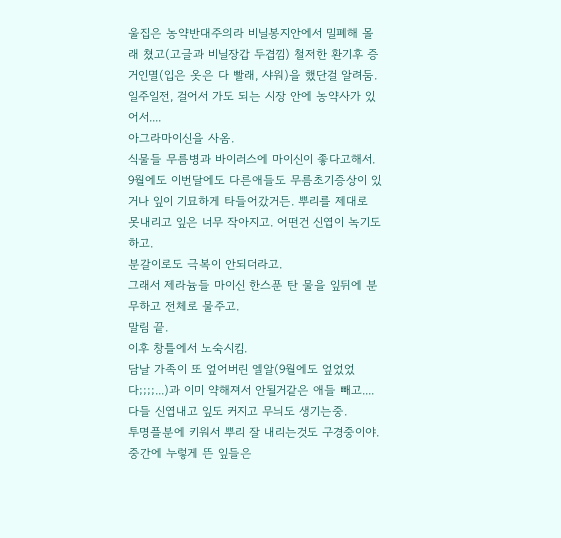울집은 농약반대주의라 비닐봉지안에서 밀폐해 몰래 쳤고(고글과 비닐장갑 두겹낌) 철저한 환기후 증거인멸(입은 옷은 다 빨래, 샤워)을 했단걸 알려둠.
일주일전, 걸어서 가도 되는 시장 안에 농약사가 있어서....
아그라마이신을 사옴.
식물들 무름병과 바이러스에 마이신이 좋다고해서.
9월에도 이번달에도 다른애들도 무름초기증상이 있거나 잎이 기묘하게 타들어갔거든. 뿌리를 제대로 못내리고 잎은 너무 작아지고. 어떤건 신엽이 녹기도하고.
분갈이로도 극복이 안되더라고.
그래서 제라늄들 마이신 한스푼 탄 물을 잎뒤에 분무하고 전체로 물주고.
말림 끝.
이후 창틀에서 노숙시킴.
담날 가족이 또 엎어버린 엘알(9월에도 엎었었다;;;;...)과 이미 약해져서 안될거같은 애들 빼고....
다들 신엽내고 잎도 커지고 무늬도 생기는중.
투명플분에 키워서 뿌리 잘 내리는것도 구경중이야.
중간에 누렇게 뜬 잎들은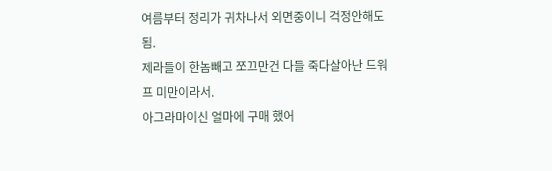여름부터 정리가 귀차나서 외면중이니 걱정안해도 됨.
제라들이 한놈빼고 쪼끄만건 다들 죽다살아난 드워프 미만이라서.
아그라마이신 얼마에 구매 했어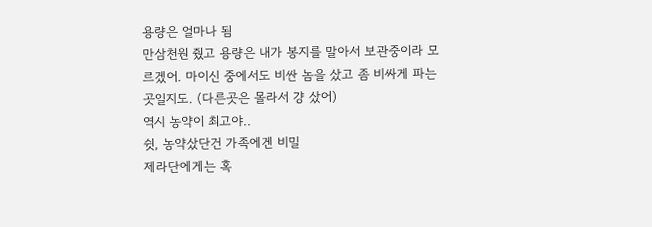용량은 얼마나 됨
만삼천원 줬고 용량은 내가 봉지를 말아서 보관중이라 모르겠어. 마이신 중에서도 비싼 놈을 샀고 좀 비싸게 파는 곳일지도. (다른곳은 몰라서 걍 샀어)
역시 농약이 최고야..
쉿, 농약샀단건 가족에겐 비밀
제라단에게는 혹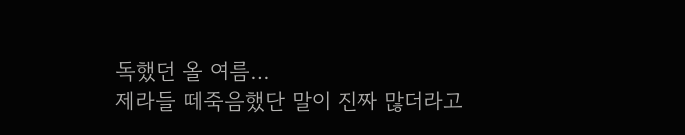독했던 올 여름…
제라들 떼죽음했단 말이 진짜 많더라고